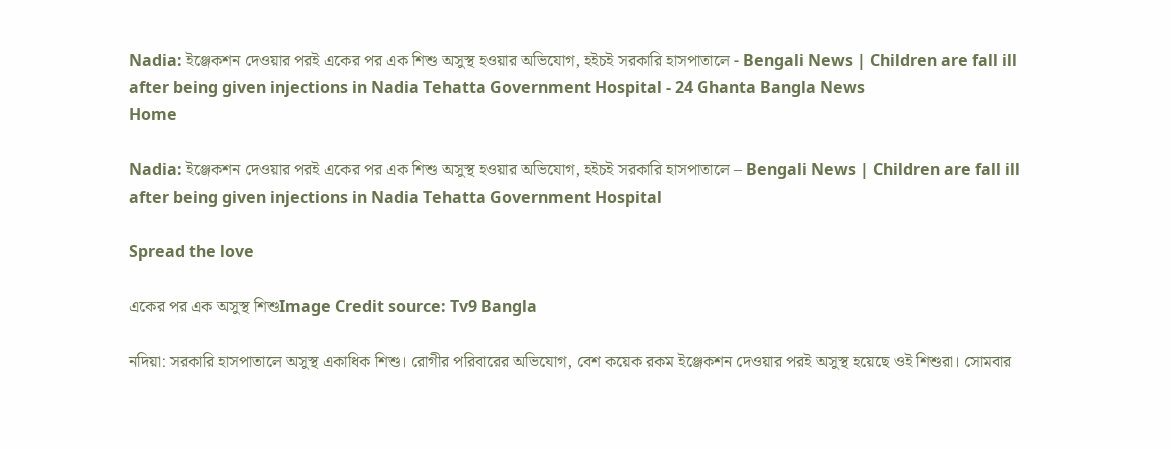Nadia: ইঞ্জেকশন দেওয়ার পরই একের পর এক শিশু অসুস্থ হওয়ার অভিযোগ, হইচই সরকারি হাসপাতালে - Bengali News | Children are fall ill after being given injections in Nadia Tehatta Government Hospital - 24 Ghanta Bangla News
Home

Nadia: ইঞ্জেকশন দেওয়ার পরই একের পর এক শিশু অসুস্থ হওয়ার অভিযোগ, হইচই সরকারি হাসপাতালে – Bengali News | Children are fall ill after being given injections in Nadia Tehatta Government Hospital

Spread the love

একের পর এক অসুস্থ শিশুImage Credit source: Tv9 Bangla

নদিয়া: সরকারি হাসপাতালে অসুস্থ একাধিক শিশু। রোগীর পরিবারের অভিযোগ, বেশ কয়েক রকম ইঞ্জেকশন দেওয়ার পরই অসুস্থ হয়েছে ওই শিশুরা। সোমবার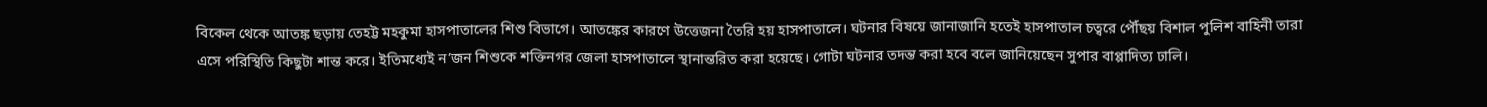বিকেল থেকে আতঙ্ক ছড়ায় তেহট্ট মহকুমা হাসপাতালের শিশু বিভাগে। আতঙ্কের কারণে উত্তেজনা তৈরি হয় হাসপাতালে। ঘটনার বিষয়ে জানাজানি হতেই হাসপাতাল চত্বরে পৌঁছয় বিশাল পুলিশ বাহিনী তারা এসে পরিস্থিতি কিছুটা শান্ত করে। ইতিমধ্যেই ন’জন শিশুকে শক্তিনগর জেলা হাসপাতালে স্থানান্তরিত করা হয়েছে। গোটা ঘটনার তদন্ত করা হবে বলে জানিয়েছেন সুপার বাপ্পাদিত্য ঢালি।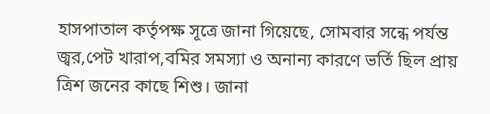হাসপাতাল কর্তৃপক্ষ সূত্রে জানা গিয়েছে, সোমবার সন্ধে পর্যন্ত জ্বর,পেট খারাপ,বমির সমস্যা ও অনান্য কারণে ভর্তি ছিল প্রায় ত্রিশ জনের কাছে শিশু। জানা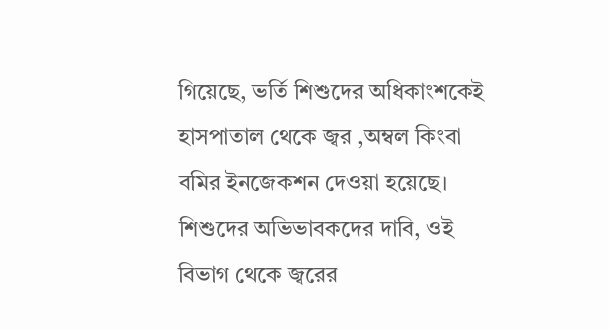গিয়েছে, ভর্তি শিশুদের অধিকাংশকেই হাসপাতাল থেকে জ্বর ,অম্বল কিংবা বমির ইনজেকশন দেওয়া হয়েছে। শিশুদের অভিভাবকদের দাবি, ওই বিভাগ থেকে জ্বরের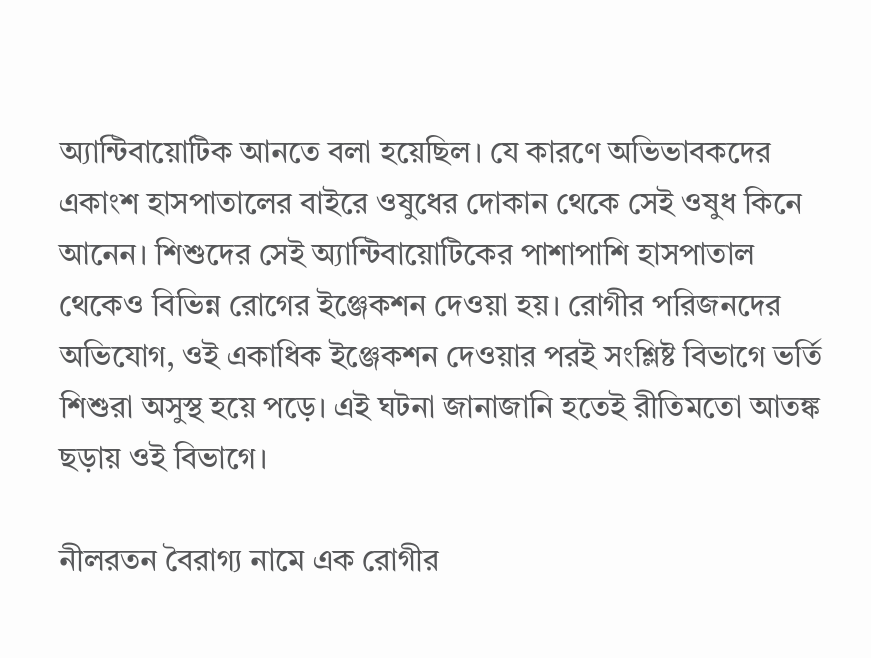অ্যান্টিবায়োটিক আনতে বলা হয়েছিল। যে কারণে অভিভাবকদের একাংশ হাসপাতালের বাইরে ওষুধের দোকান থেকে সেই ওষুধ কিনে আনেন। শিশুদের সেই অ্যান্টিবায়োটিকের পাশাপাশি হাসপাতাল থেকেও বিভিন্ন রোগের ইঞ্জেকশন দেওয়া হয়। রোগীর পরিজনদের অভিযোগ, ওই একাধিক ইঞ্জেকশন দেওয়ার পরই সংশ্লিষ্ট বিভাগে ভর্তি শিশুরা অসুস্থ হয়ে পড়ে। এই ঘটনা জানাজানি হতেই রীতিমতো আতঙ্ক ছড়ায় ওই বিভাগে।

নীলরতন বৈরাগ্য নামে এক রোগীর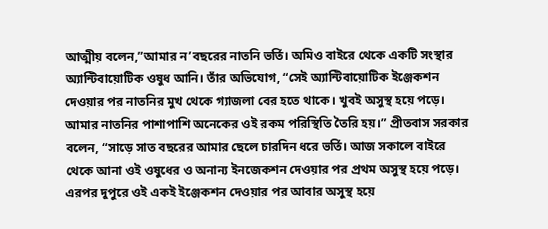আত্মীয় বলেন,”আমার ন’বছরের নাতনি ভর্তি। অমিও বাইরে থেকে একটি সংস্থার অ্যান্টিবায়োটিক ওষুধ আনি। তাঁর অভিযোগ, “সেই অ্যান্টিবায়োটিক ইঞ্জেকশন দেওয়ার পর নাতনির মুখ থেকে গ্যাজলা বের হতে থাকে। খুবই অসুস্থ হয়ে পড়ে। আমার নাতনির পাশাপাশি অনেকের ওই রকম পরিস্থিতি তৈরি হয়।” প্রীতবাস সরকার বলেন, “সাড়ে সাত বছরের আমার ছেলে চারদিন ধরে ভর্তি। আজ সকালে বাইরে থেকে আনা ওই ওষুধের ও অনান্য ইনজেকশন দেওয়ার পর প্রথম অসুস্থ হয়ে পড়ে। এরপর দুপুরে ওই একই ইঞ্জেকশন দেওয়ার পর আবার অসুস্থ হয়ে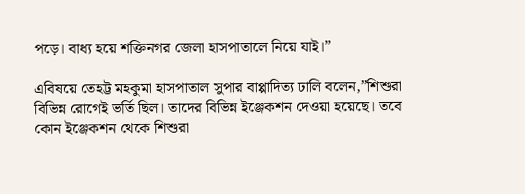পড়ে। বাধ্য হয়ে শক্তিনগর জেলা হাসপাতালে নিয়ে যাই।”

এবিষয়ে তেহট্ট মহকুমা হাসপাতাল সুপার বাপ্পাদিত্য ঢালি বলেন,”শিশুরা বিভিন্ন রোগেই ভর্তি ছিল। তাদের বিভিন্ন ইঞ্জেকশন দেওয়া হয়েছে। তবে কোন ইঞ্জেকশন থেকে শিশুরা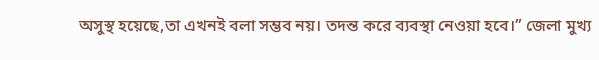অসুস্থ হয়েছে,তা এখনই বলা সম্ভব নয়। তদন্ত করে ব্যবস্থা নেওয়া হবে।” জেলা মুখ্য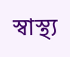স্বাস্থ্য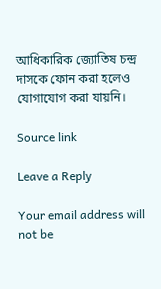আধিকারিক জ্যোতিষ চন্দ্র দাসকে ফোন করা হলেও যোগাযোগ করা যায়নি।

Source link

Leave a Reply

Your email address will not be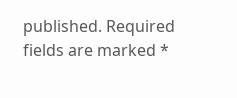published. Required fields are marked *